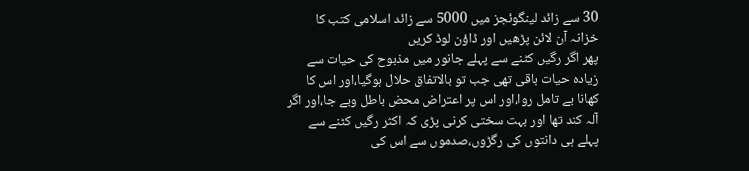30 سے زائد لینگوئجز میں 5000 سے زائد اسلامی کتب کا خزانہ آن لائن پڑھیں اور ڈاؤن لوڈ کریں
پھر اگر رگیں کٹنے سے پہلے جانور میں مذبوح کی حیات سے زیادہ حیات باقی تھی جب تو بالاتفاق حلال ہوگیا،اور اس کا کھانا بے تامل روا،اور اس پر اعتراض محض باطل وبے جا،اور اگر آلہ کند تھا اور بہت سختی کرنی پڑی کہ اکثر رگیں کٹنے سے پہلے ہی دانتوں کی رگڑوں،صدموں سے اس کی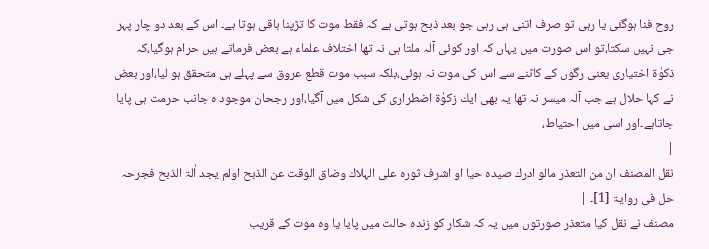روح فنا ہوگئی یا رہی تو صرف اتنی ہی رہی جو بعد ذبح ہوتی ہے کہ فقط موت کا تڑپنا باقی ہوتا ہے۔ اس کے بعد دو چار پہر جی نہیں سکتا،تو اس صورت میں یہاں کہ اور کوئی آلہ ملتا ہی نہ تھا اختلاف علماء ہے بعض فرماتے ہیں حرام ہوگیا،کہ ذکوٰۃ اختیاری یعنی رگوں کے کاٹنے سے اس کی موت نہ ہوئی،بلکہ سبب موت قطع عروق سے پہلے ہی متحقق ہو لیا،اور بعض نے کہا حلال ہے جب آلہ میسر نہ تھا یہ بھی ایك زکوٰۃ اضطراری کی شکل میں آگیا،اور رجحان موجود ہ جانب حرمت ہی پایا جاتاہے۔اور اسی میں احتیاط،
|
نقل المصنف ان من التعذر مالو ادرك صیدہ حیا او اشرف ثورہ علی الہلاك وضاق الوقت عن الذبح اولم یجد اٰلۃ الذبح فجرحہ حل فی روایۃ [1]۔ |
مصنف نے نقل کیا متعذر صورتوں میں یہ کہ شکار کو زندہ حالت میں پایا یا وہ موت کے قریب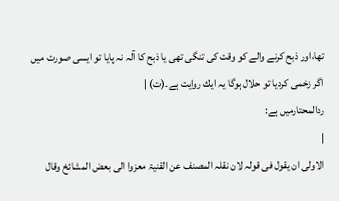تھا،اور ذبح کرنے والے کو وقت کی تنگی تھی یا ذبح کا آلہ نہ پایا تو ایسی صورت میں اگر زخمی کردیا تو حلال ہوگا یہ ایك روایت ہے۔(ت) |
ردالمحتارمیں ہے:
|
الاولی ان یقول فی قولہ لان نقلہ المصنف عن القنیۃ معزوا الی بعض المشائخ وقال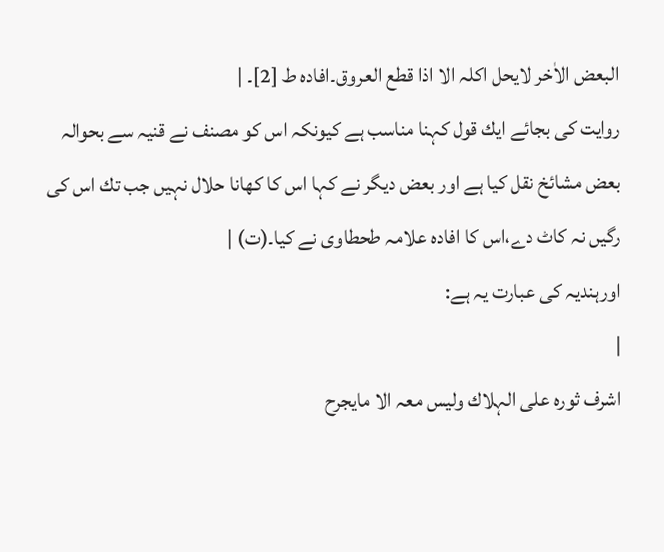البعض الاٰخر لایحل اکلہ الا اذا قطع العروق۔افادہ ط [2]۔ |
روایت کی بجائے ایك قول کہنا مناسب ہے کیونکہ اس کو مصنف نے قنیہ سے بحوالہ بعض مشائخ نقل کیا ہے اور بعض دیگر نے کہا اس کا کھانا حلال نہیں جب تك اس کی رگیں نہ کاٹ دے،اس کا افادہ علامہ طحطاوی نے کیا۔(ت) |
اورہندیہ کی عبارت یہ ہے:
|
اشرف ثورہ علی الہلاك ولیس معہ الا مایجرح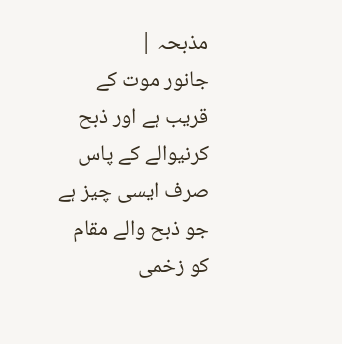مذبحہ |
جانور موت کے قریب ہے اور ذبح کرنیوالے کے پاس صرف ایسی چیز ہے جو ذبح والے مقام کو زخمی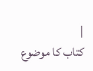|
کتاب کا موضوع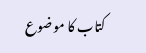کتاب کا موضوع